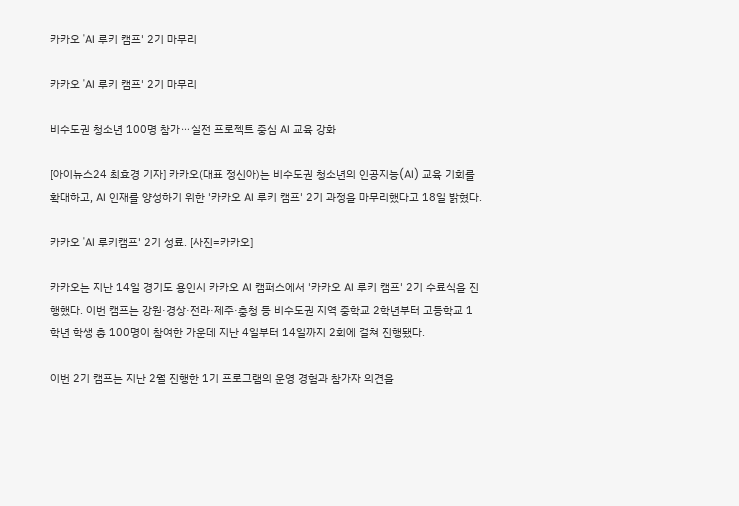카카오 'AI 루키 캠프' 2기 마무리

카카오 'AI 루키 캠프' 2기 마무리

비수도권 청소년 100명 참가⋯실전 프로젝트 중심 AI 교육 강화

[아이뉴스24 최효경 기자] 카카오(대표 정신아)는 비수도권 청소년의 인공지능(AI) 교육 기회를 확대하고, AI 인재를 양성하기 위한 '카카오 AI 루키 캠프' 2기 과정을 마무리했다고 18일 밝혔다.

카카오 'AI 루키캠프' 2기 성료. [사진=카카오]

카카오는 지난 14일 경기도 용인시 카카오 AI 캠퍼스에서 '카카오 AI 루키 캠프' 2기 수료식을 진행했다. 이번 캠프는 강원·경상·전라·제주·충청 등 비수도권 지역 중학교 2학년부터 고등학교 1학년 학생 총 100명이 참여한 가운데 지난 4일부터 14일까지 2회에 걸쳐 진행됐다.

이번 2기 캠프는 지난 2월 진행한 1기 프로그램의 운영 경험과 참가자 의견을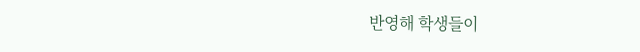반영해 학생들이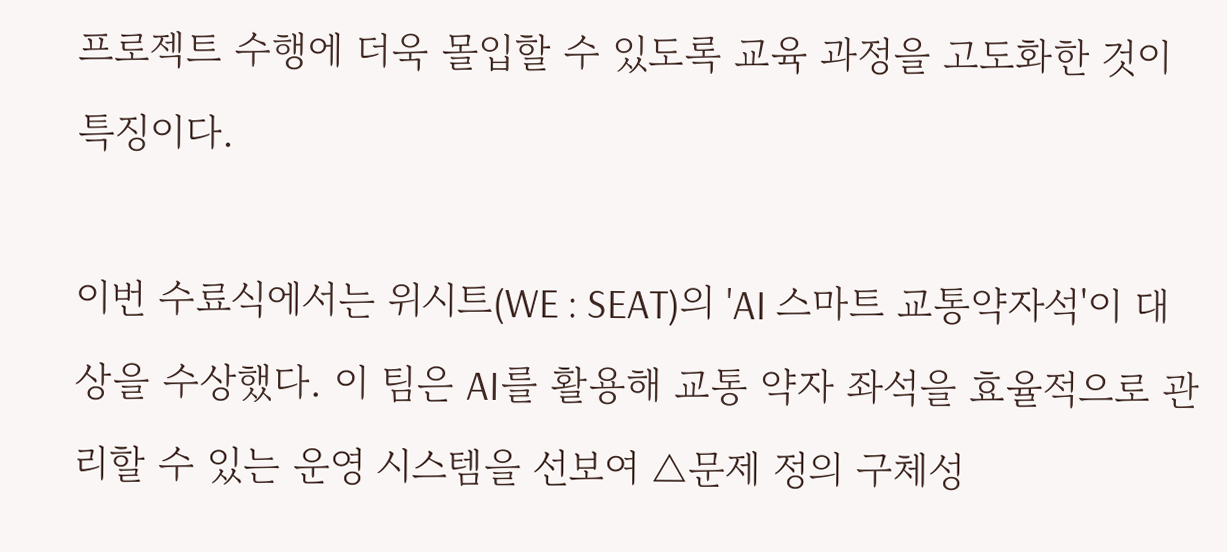프로젝트 수행에 더욱 몰입할 수 있도록 교육 과정을 고도화한 것이 특징이다.

이번 수료식에서는 위시트(WE : SEAT)의 'AI 스마트 교통약자석'이 대상을 수상했다. 이 팀은 AI를 활용해 교통 약자 좌석을 효율적으로 관리할 수 있는 운영 시스템을 선보여 △문제 정의 구체성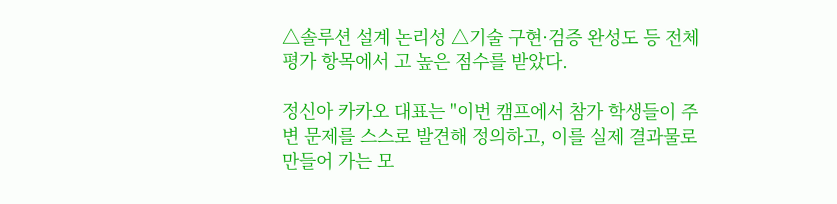△솔루션 설계 논리성 △기술 구현·검증 완성도 등 전체 평가 항목에서 고 높은 점수를 받았다.

정신아 카카오 대표는 "이번 캠프에서 참가 학생들이 주변 문제를 스스로 발견해 정의하고, 이를 실제 결과물로 만들어 가는 모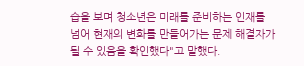습을 보며 청소년은 미래를 준비하는 인재를 넘어 현재의 변화를 만들어가는 문제 해결자가 될 수 있음을 확인했다"고 말했다.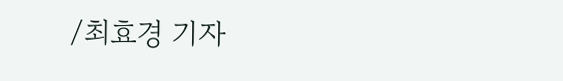/최효경 기자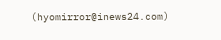(hyomirror@inews24.com)